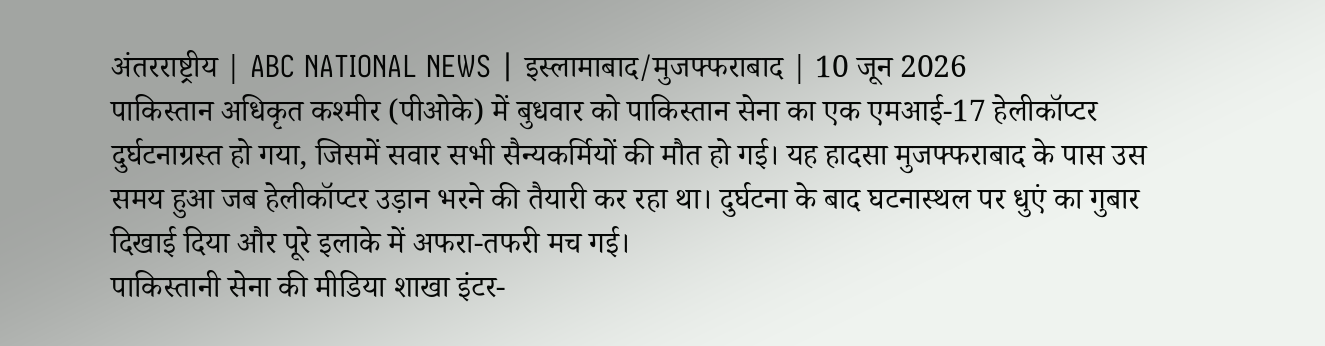अंतरराष्ट्रीय | ABC NATIONAL NEWS | इस्लामाबाद/मुजफ्फराबाद | 10 जून 2026
पाकिस्तान अधिकृत कश्मीर (पीओके) में बुधवार को पाकिस्तान सेना का एक एमआई-17 हेलीकॉप्टर दुर्घटनाग्रस्त हो गया, जिसमें सवार सभी सैन्यकर्मियों की मौत हो गई। यह हादसा मुजफ्फराबाद के पास उस समय हुआ जब हेलीकॉप्टर उड़ान भरने की तैयारी कर रहा था। दुर्घटना के बाद घटनास्थल पर धुएं का गुबार दिखाई दिया और पूरे इलाके में अफरा-तफरी मच गई।
पाकिस्तानी सेना की मीडिया शाखा इंटर-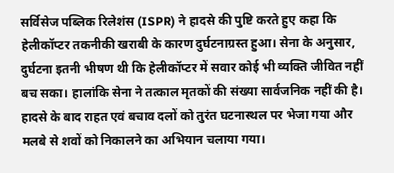सर्विसेज पब्लिक रिलेशंस (ISPR) ने हादसे की पुष्टि करते हुए कहा कि हेलीकॉप्टर तकनीकी खराबी के कारण दुर्घटनाग्रस्त हुआ। सेना के अनुसार, दुर्घटना इतनी भीषण थी कि हेलीकॉप्टर में सवार कोई भी व्यक्ति जीवित नहीं बच सका। हालांकि सेना ने तत्काल मृतकों की संख्या सार्वजनिक नहीं की है। हादसे के बाद राहत एवं बचाव दलों को तुरंत घटनास्थल पर भेजा गया और मलबे से शवों को निकालने का अभियान चलाया गया।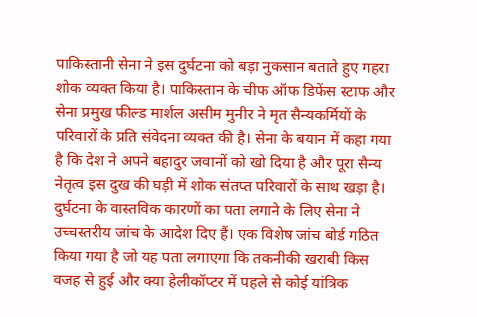पाकिस्तानी सेना ने इस दुर्घटना को बड़ा नुकसान बताते हुए गहरा शोक व्यक्त किया है। पाकिस्तान के चीफ ऑफ डिफेंस स्टाफ और सेना प्रमुख फील्ड मार्शल असीम मुनीर ने मृत सैन्यकर्मियों के परिवारों के प्रति संवेदना व्यक्त की है। सेना के बयान में कहा गया है कि देश ने अपने बहादुर जवानों को खो दिया है और पूरा सैन्य नेतृत्व इस दुख की घड़ी में शोक संतप्त परिवारों के साथ खड़ा है।
दुर्घटना के वास्तविक कारणों का पता लगाने के लिए सेना ने उच्चस्तरीय जांच के आदेश दिए हैं। एक विशेष जांच बोर्ड गठित किया गया है जो यह पता लगाएगा कि तकनीकी खराबी किस वजह से हुई और क्या हेलीकॉप्टर में पहले से कोई यांत्रिक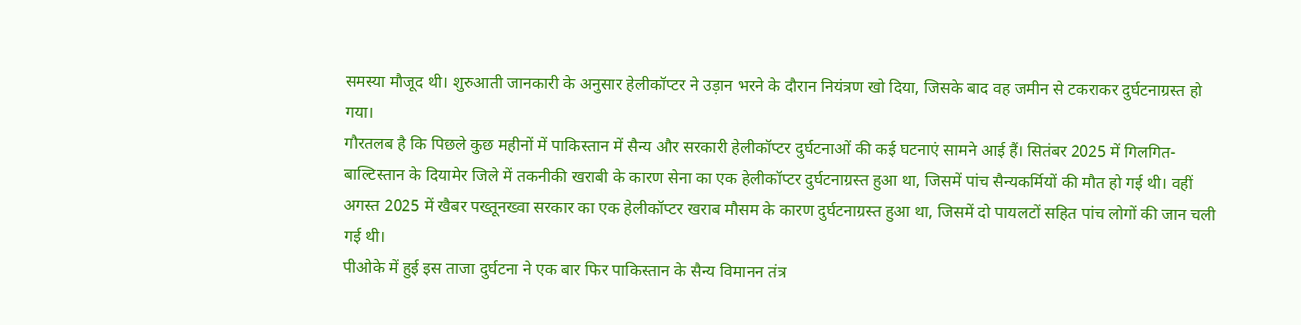समस्या मौजूद थी। शुरुआती जानकारी के अनुसार हेलीकॉप्टर ने उड़ान भरने के दौरान नियंत्रण खो दिया, जिसके बाद वह जमीन से टकराकर दुर्घटनाग्रस्त हो गया।
गौरतलब है कि पिछले कुछ महीनों में पाकिस्तान में सैन्य और सरकारी हेलीकॉप्टर दुर्घटनाओं की कई घटनाएं सामने आई हैं। सितंबर 2025 में गिलगित-बाल्टिस्तान के दियामेर जिले में तकनीकी खराबी के कारण सेना का एक हेलीकॉप्टर दुर्घटनाग्रस्त हुआ था, जिसमें पांच सैन्यकर्मियों की मौत हो गई थी। वहीं अगस्त 2025 में खैबर पख्तूनख्वा सरकार का एक हेलीकॉप्टर खराब मौसम के कारण दुर्घटनाग्रस्त हुआ था, जिसमें दो पायलटों सहित पांच लोगों की जान चली गई थी।
पीओके में हुई इस ताजा दुर्घटना ने एक बार फिर पाकिस्तान के सैन्य विमानन तंत्र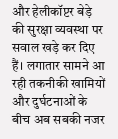और हेलीकॉप्टर बेड़े की सुरक्षा व्यवस्था पर सवाल खड़े कर दिए हैं। लगातार सामने आ रही तकनीकी खामियों और दुर्घटनाओं के बीच अब सबकी नजर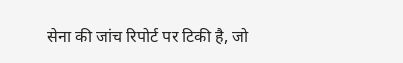सेना की जांच रिपोर्ट पर टिकी है, जो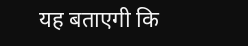यह बताएगी कि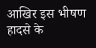आखिर इस भीषण हादसे के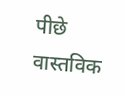पीछे वास्तविक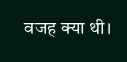वजह क्या थी।